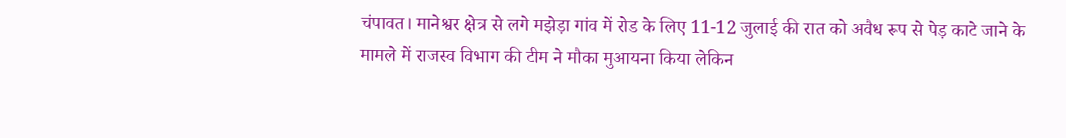चंपावत। मानेश्वर क्षेत्र से लगे मझेड़ा गांव में रोड के लिए 11-12 जुलाई की रात को अवैध रूप से पेड़ काटे जाने के मामले में राजस्व विभाग की टीम ने मौका मुआयना किया लेकिन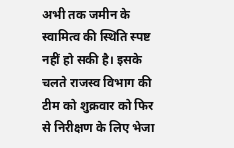अभी तक जमीन के स्वामित्व की स्थिति स्पष्ट नहीं हो सकी है। इसके चलते राजस्व विभाग की टीम को शुक्रवार को फिर से निरीक्षण के लिए भेजा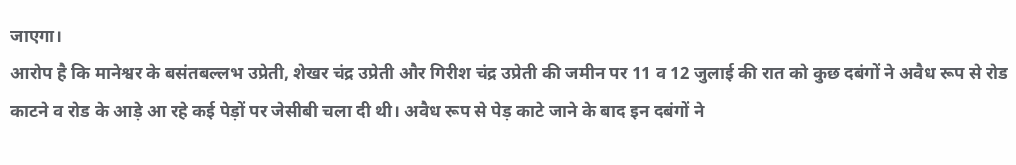जाएगा।
आरोप है कि मानेश्वर के बसंतबल्लभ उप्रेती, शेखर चंद्र उप्रेती और गिरीश चंद्र उप्रेती की जमीन पर 11 व 12 जुलाई की रात को कुछ दबंगों ने अवैध रूप से रोड काटने व रोड के आड़े आ रहे कई पेड़ों पर जेसीबी चला दी थी। अवैध रूप से पेड़ काटे जाने के बाद इन दबंगों ने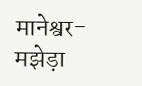मानेश्वर-मझेड़ा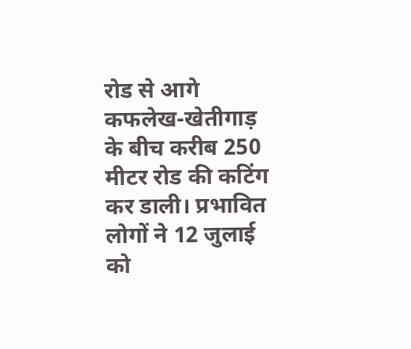रोड से आगे कफलेख-खेतीगाड़ के बीच करीब 250 मीटर रोड की कटिंग कर डाली। प्रभावित लोगों ने 12 जुलाई को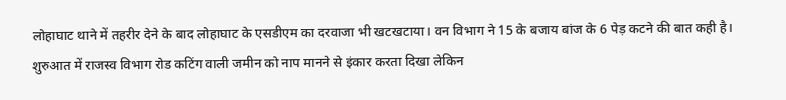लोहाघाट थाने में तहरीर देने के बाद लोहाघाट के एसडीएम का दरवाजा भी खटखटाया। वन विभाग ने 15 के बजाय बांज के 6 पेड़ कटने की बात कही है। शुरुआत में राजस्व विभाग रोड कटिंग वाली जमीन को नाप मानने से इंकार करता दिखा लेकिन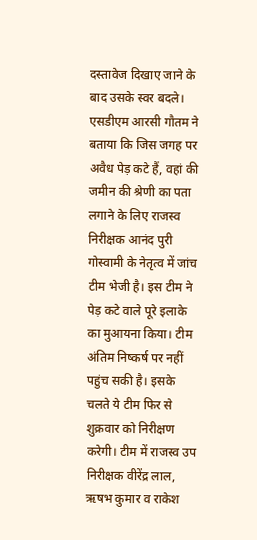दस्तावेज दिखाए जाने के बाद उसके स्वर बदले।
एसडीएम आरसी गौतम ने बताया कि जिस जगह पर अवैध पेड़ कटे हैं, वहां की जमीन की श्रेणी का पता लगाने के लिए राजस्व निरीक्षक आनंद पुरी गोस्वामी के नेतृत्व में जांच टीम भेजी है। इस टीम ने पेड़ कटे वाले पूरे इलाके का मुआयना किया। टीम अंतिम निष्कर्ष पर नहीं पहुंच सकी है। इसके चलते ये टीम फिर से शुक्रवार को निरीक्षण करेगी। टीम में राजस्व उप निरीक्षक वीरेंद्र लाल, ऋषभ कुमार व राकेश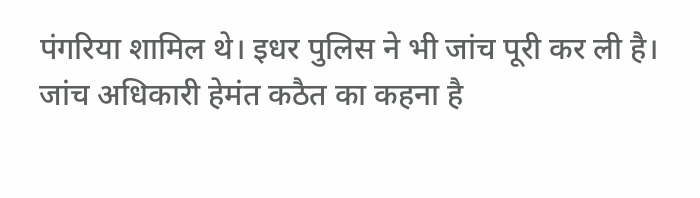पंगरिया शामिल थे। इधर पुलिस ने भी जांच पूरी कर ली है। जांच अधिकारी हेमंत कठैत का कहना है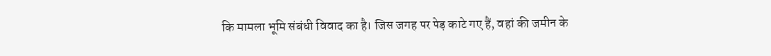कि मामला भूमि संबंधी विवाद का है। जिस जगह पर पेड़ काटे गए हैं, वहां की जमीन के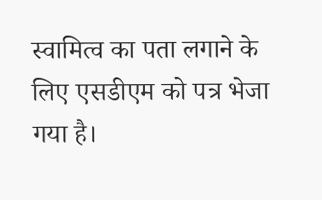स्वामित्व का पता लगाने के लिए एसडीएम को पत्र भेजा गया है।